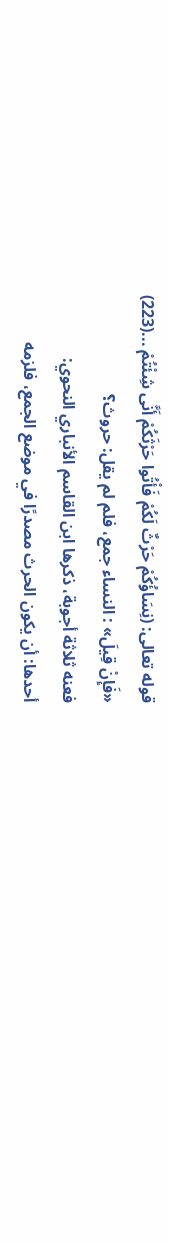قوله تعالى: (نِسَاؤُكُمْ حَرْثٌ لَكُمْ فَأْتُوا حَرْثَكُمْ أَنَّى شِئْتُمْ ...(223)
«فَإِنْ قِيلَ» : النساء جمع، فلم لم يقل: حروث؟
فعنه ثلاثة أجوبة، ذكرها ابن القاسم الأنباري النحوي:
أحدها: أن يكون الحرث مصدرًا في موضع الجمع، فلزمه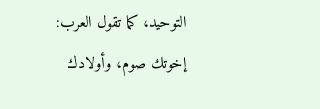التوحيد، كما تقول العرب:
إخوتك صوم، وأولادك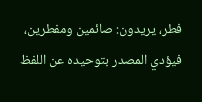فطر، يريدون: صائمين ومفطرين، فيؤدي المصدر بتوحيده عن اللفظ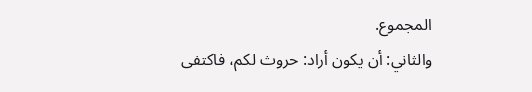المجموع.
والثاني: أن يكون أراد: حروث لكم، فاكتفى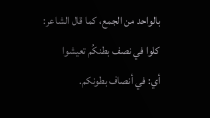بالواحد من الجمع، كما قال الشاعر:
كلوا في نصف بطنكُم تعيشوا
أي: في أنصاف بطونكم.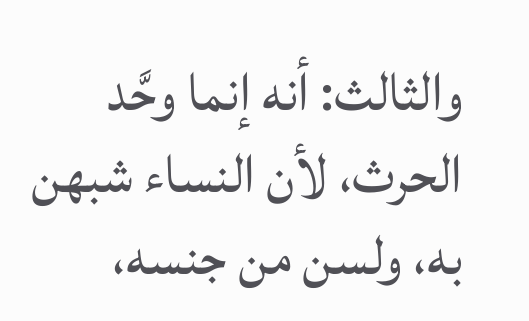والثالث: أنه إنما وحَّد الحرث، لأن النساء شبهن به، ولسن من جنسه،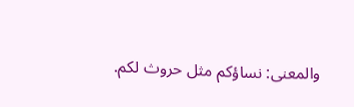والمعنى: نساؤكم مثل حروث لكم.